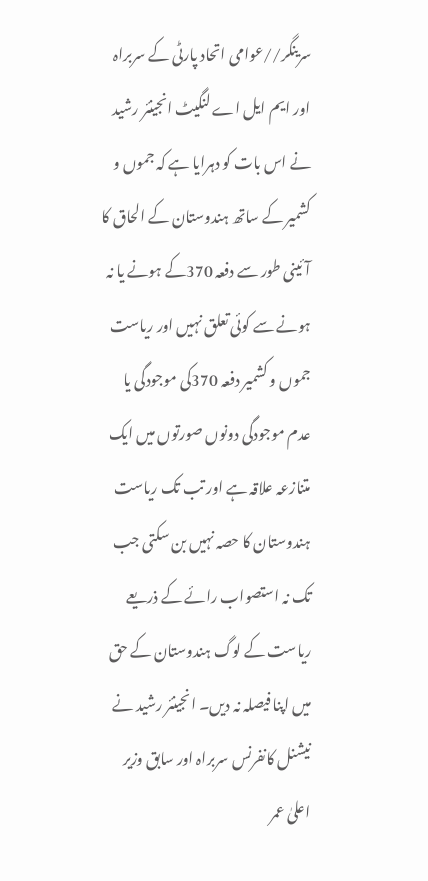سرینگر//عوامی اتحاد پارٹی کے سربراہ اور ایم ایل اے لنگیٹ انجینئر رشید نے اس بات کو دہرایا ہے کہ جموں و کشمیر کے ساتھ ہندوستان کے الحاق کا آئینی طور سے دفعہ 370کے ہونے یا نہ ہونے سے کوئی تعلق نہیں اور ریاست جموں و کشمیر دفعہ 370کی موجودگی یا عدم موجودگی دونوں صورتوں میں ایک متنازعہ علاقہ ہے اور تب تک ریاست ہندوستان کا حصہ نہیں بن سکتی جب تک نہ استصواب رائے کے ذریعے ریاست کے لوگ ہندوستان کے حق میں اپنا فیصلہ نہ دیں۔ انجینئر رشید نے نیشنل کانفرنس سربراہ اور سابق وزیر اعلیٰ عمر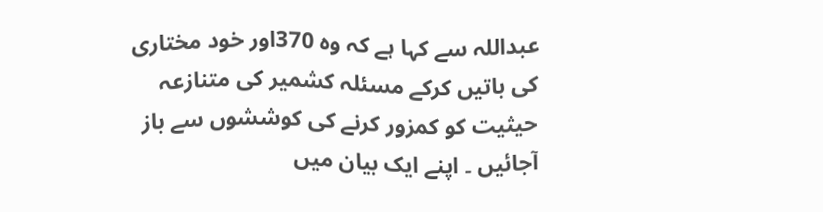عبداللہ سے کہا ہے کہ وہ 370اور خود مختاری کی باتیں کرکے مسئلہ کشمیر کی متنازعہ حیثیت کو کمزور کرنے کی کوششوں سے باز آجائیں ۔ اپنے ایک بیان میں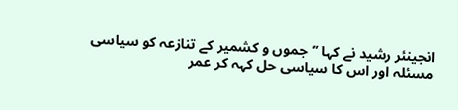انجینئر رشید نے کہا ’’جموں و کشمیر کے تنازعہ کو سیاسی مسئلہ اور اس کا سیاسی حل کہہ کر عمر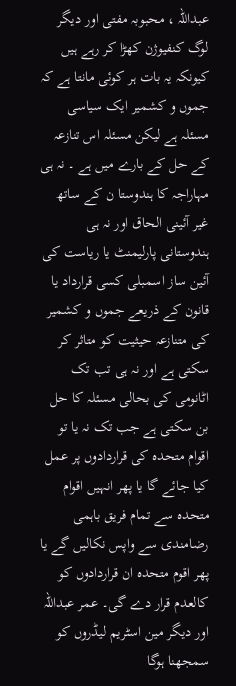عبداللہ ، محبوبہ مفتی اور دیگر لوگ کنفیوژن کھڑا کر رہے ہیں کیونکہ یہ بات ہر کوئی مانتا ہے کہ جموں و کشمیر ایک سیاسی مسئلہ ہے لیکن مسئلہ اس تنازعہ کے حل کے بارے میں ہے ۔ نہ ہی مہاراجہ کا ہندوستا ن کے ساتھ غیر آئینی الحاق اور نہ ہی ہندوستانی پارلیمنٹ یا ریاست کی آئین ساز اسمبلی کسی قرارداد یا قانون کے ذریعے جموں و کشمیر کی متنازعہ حیثیت کو متاثر کر سکتی ہے اور نہ ہی تب تک اٹانومی کی بحالی مسئلہ کا حل بن سکتی ہے جب تک نہ یا تو اقوام متحدہ کی قراردادوں پر عمل کیا جائے گا یا پھر انہیں اقوام متحدہ سے تمام فریق باہمی رضامندی سے واپس نکالیں گے یا پھر اقوم متحدہ ان قراردادوں کو کالعدم قرار دے گی۔ عمر عبداللہ اور دیگر مین اسٹریم لیڈروں کو سمجھنا ہوگا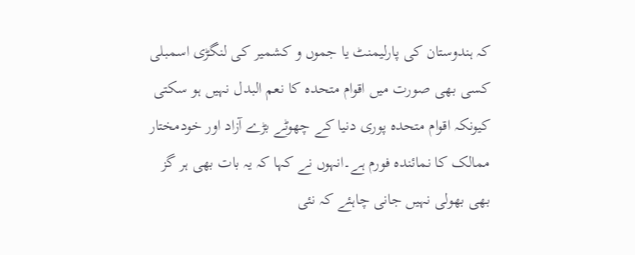کہ ہندوستان کی پارلیمنٹ یا جموں و کشمیر کی لنگڑی اسمبلی کسی بھی صورت میں اقوام متحدہ کا نعم البدل نہیں ہو سکتی کیونکہ اقوام متحدہ پوری دنیا کے چھوٹے بڑے آزاد اور خودمختار ممالک کا نمائندہ فورم ہے۔انہوں نے کہا کہ یہ بات بھی ہر گز بھی بھولی نہیں جانی چاہئے کہ نئی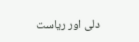دلی اور ریاست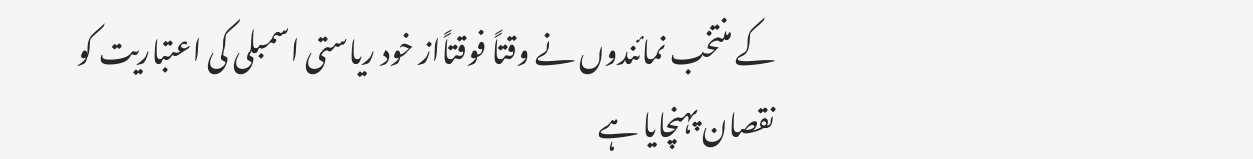کے منتخب نمائندوں نے وقتاً فوقتاًاز خود ریاستی اسمبلی کی اعتباریت کو نقصان پہنچایا ہے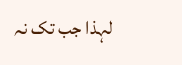لہذا جب تک نہ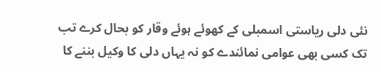نئی دلی ریاستی اسمبلی کے کھوئے ہوئے وقار کو بحال کرے تب تک کسی بھی عوامی نمائندے کو نہ یہاں دلی کا وکیل بننے کا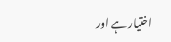اختیار ہے اور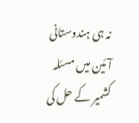نہ ہی ہندوستانی آئین میں مسئلہ کشمیر کے حل کی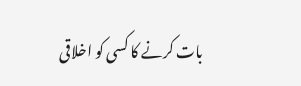بات کرنے کا کسی کو اخلاقی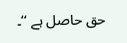حق حاصل ہے ‘‘۔